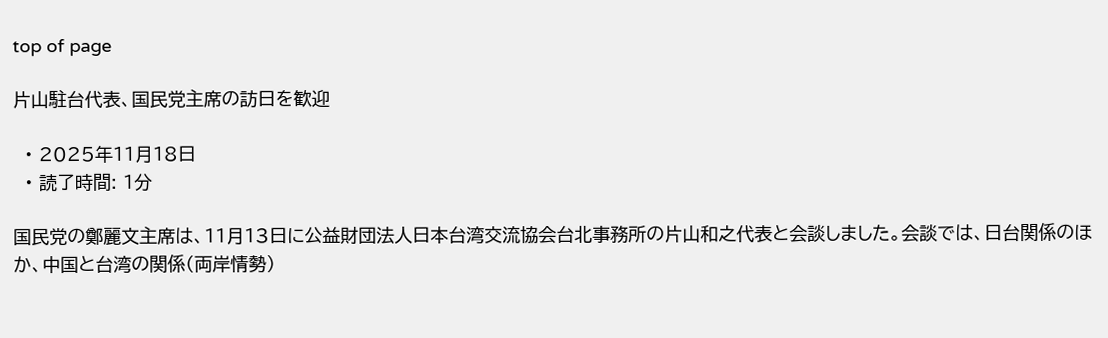top of page

片山駐台代表、国民党主席の訪日を歓迎

  • 2025年11月18日
  • 読了時間: 1分

国民党の鄭麗文主席は、11月13日に公益財団法人日本台湾交流協会台北事務所の片山和之代表と会談しました。会談では、日台関係のほか、中国と台湾の関係(両岸情勢)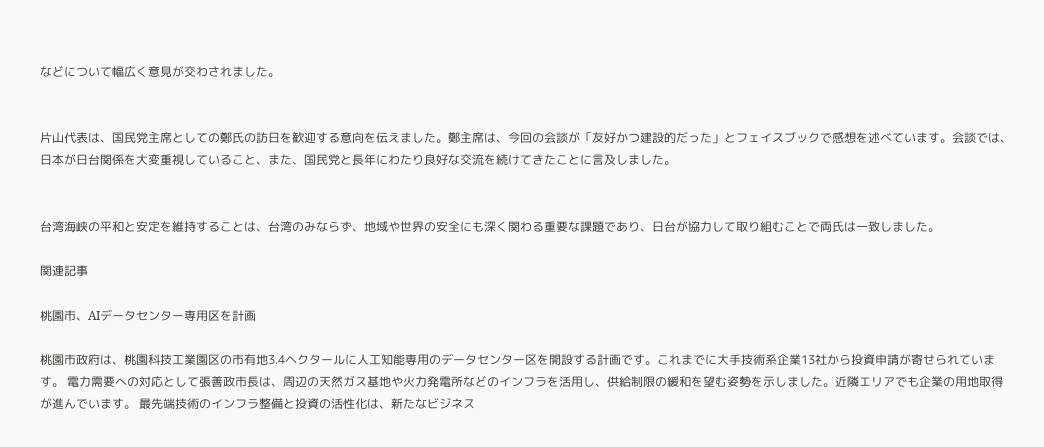などについて幅広く意見が交わされました。


片山代表は、国民党主席としての鄭氏の訪日を歓迎する意向を伝えました。鄭主席は、今回の会談が「友好かつ建設的だった」とフェイスブックで感想を述べています。会談では、日本が日台関係を大変重視していること、また、国民党と長年にわたり良好な交流を続けてきたことに言及しました。


台湾海峡の平和と安定を維持することは、台湾のみならず、地域や世界の安全にも深く関わる重要な課題であり、日台が協力して取り組むことで両氏は一致しました。

関連記事

桃園市、AIデータセンター専用区を計画

桃園市政府は、桃園科技工業園区の市有地3.4ヘクタールに人工知能専用のデータセンター区を開設する計画です。これまでに大手技術系企業13社から投資申請が寄せられています。 電力需要への対応として張善政市長は、周辺の天然ガス基地や火力発電所などのインフラを活用し、供給制限の緩和を望む姿勢を示しました。近隣エリアでも企業の用地取得が進んでいます。 最先端技術のインフラ整備と投資の活性化は、新たなビジネス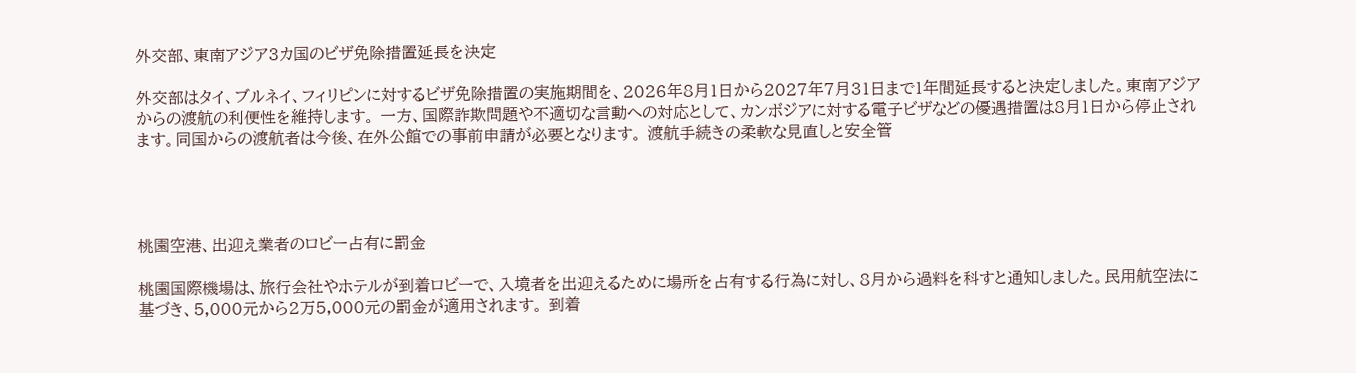外交部、東南アジア3カ国のビザ免除措置延長を決定

外交部はタイ、ブルネイ、フィリピンに対するビザ免除措置の実施期間を、2026年8月1日から2027年7月31日まで1年間延長すると決定しました。東南アジアからの渡航の利便性を維持します。 一方、国際詐欺問題や不適切な言動への対応として、カンボジアに対する電子ビザなどの優遇措置は8月1日から停止されます。同国からの渡航者は今後、在外公館での事前申請が必要となります。 渡航手続きの柔軟な見直しと安全管




桃園空港、出迎え業者のロビー占有に罰金

桃園国際機場は、旅行会社やホテルが到着ロビーで、入境者を出迎えるために場所を占有する行為に対し、8月から過料を科すと通知しました。民用航空法に基づき、5,000元から2万5,000元の罰金が適用されます。 到着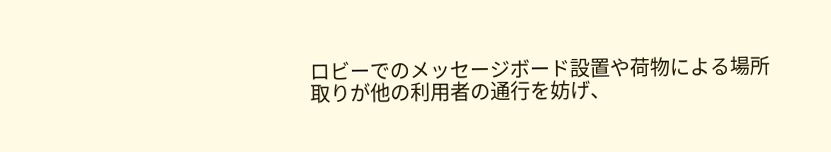ロビーでのメッセージボード設置や荷物による場所取りが他の利用者の通行を妨げ、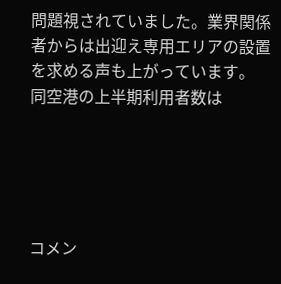問題視されていました。業界関係者からは出迎え専用エリアの設置を求める声も上がっています。 同空港の上半期利用者数は





コメン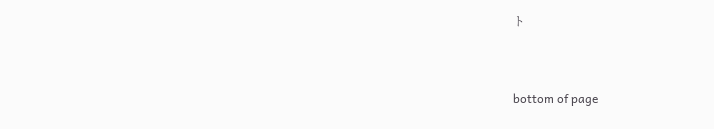ト


bottom of page